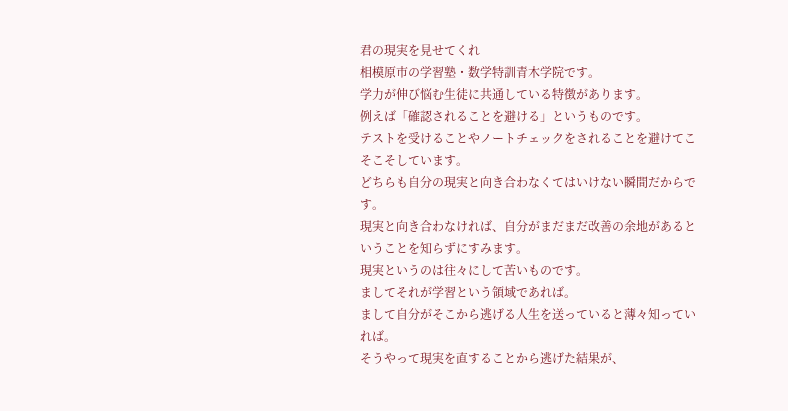君の現実を見せてくれ
相模原市の学習塾・数学特訓青木学院です。
学力が伸び悩む生徒に共通している特徴があります。
例えば「確認されることを避ける」というものです。
テストを受けることやノートチェックをされることを避けてこそこそしています。
どちらも自分の現実と向き合わなくてはいけない瞬間だからです。
現実と向き合わなければ、自分がまだまだ改善の余地があるということを知らずにすみます。
現実というのは往々にして苦いものです。
ましてそれが学習という領域であれば。
まして自分がそこから逃げる人生を送っていると薄々知っていれば。
そうやって現実を直することから逃げた結果が、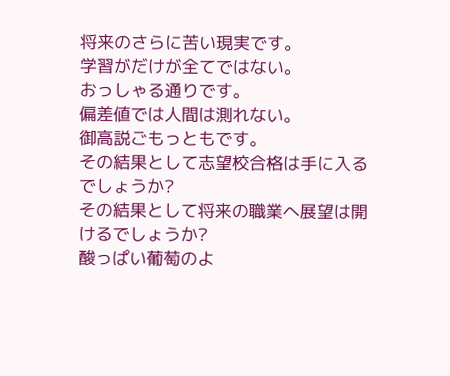将来のさらに苦い現実です。
学習がだけが全てではない。
おっしゃる通りです。
偏差値では人間は測れない。
御高説ごもっともです。
その結果として志望校合格は手に入るでしょうか?
その結果として将来の職業へ展望は開けるでしょうか?
酸っぱい葡萄のよ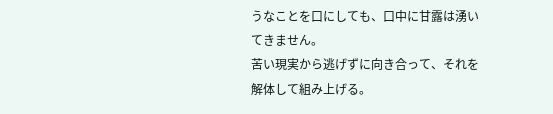うなことを口にしても、口中に甘露は湧いてきません。
苦い現実から逃げずに向き合って、それを解体して組み上げる。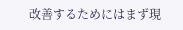改善するためにはまず現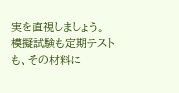実を直視しましょう。
模擬試験も定期テストも、その材料に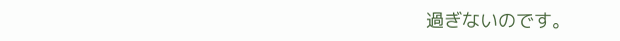過ぎないのです。